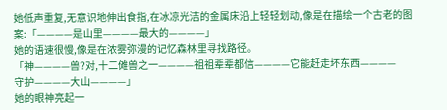她低声重复,无意识地伸出食指,在冰凉光洁的金属床沿上轻轻划动,像是在描绘一个古老的图案:「————是山里————最大的————」
她的语速很慢,像是在浓雾弥漫的记忆森林里寻找路径。
「神————兽?对,十二傩兽之一————祖祖辈辈都信————它能赶走坏东西————
守护————大山————」
她的眼神亮起一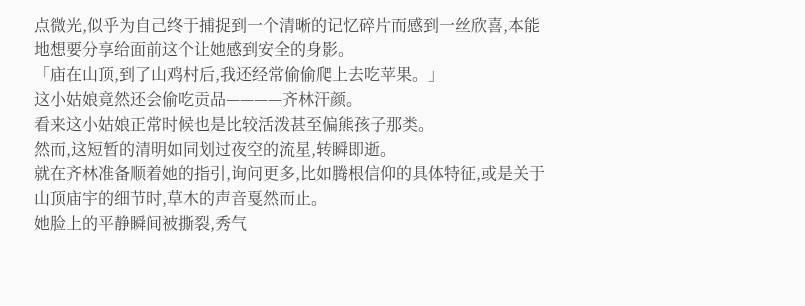点微光,似乎为自己终于捕捉到一个清晰的记忆碎片而感到一丝欣喜,本能地想要分享给面前这个让她感到安全的身影。
「庙在山顶,到了山鸡村后,我还经常偷偷爬上去吃苹果。」
这小姑娘竟然还会偷吃贡品————齐林汗颜。
看来这小姑娘正常时候也是比较活泼甚至偏熊孩子那类。
然而,这短暂的清明如同划过夜空的流星,转瞬即逝。
就在齐林准备顺着她的指引,询问更多,比如腾根信仰的具体特征,或是关于山顶庙宇的细节时,草木的声音戛然而止。
她脸上的平静瞬间被撕裂,秀气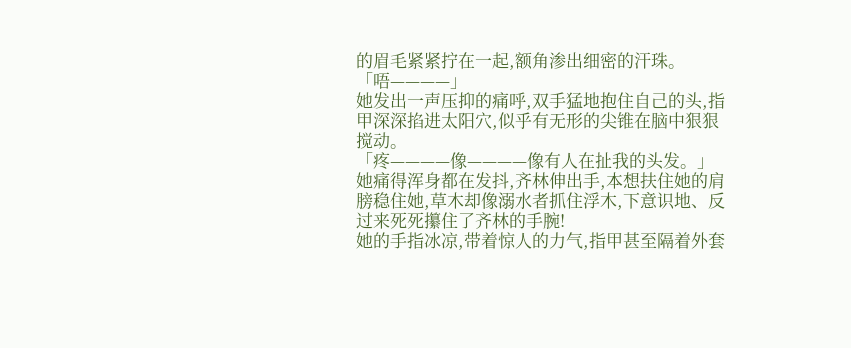的眉毛紧紧拧在一起,额角渗出细密的汗珠。
「唔————」
她发出一声压抑的痛呼,双手猛地抱住自己的头,指甲深深掐进太阳穴,似乎有无形的尖锥在脑中狠狠搅动。
「疼————像————像有人在扯我的头发。」
她痛得浑身都在发抖,齐林伸出手,本想扶住她的肩膀稳住她,草木却像溺水者抓住浮木,下意识地、反过来死死攥住了齐林的手腕!
她的手指冰凉,带着惊人的力气,指甲甚至隔着外套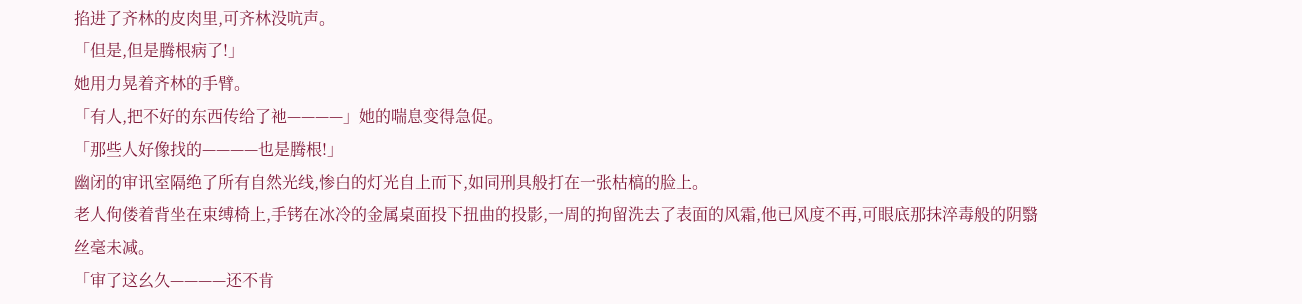掐进了齐林的皮肉里,可齐林没吭声。
「但是,但是腾根病了!」
她用力晃着齐林的手臂。
「有人,把不好的东西传给了祂————」她的喘息变得急促。
「那些人好像找的————也是腾根!」
幽闭的审讯室隔绝了所有自然光线,惨白的灯光自上而下,如同刑具般打在一张枯槁的脸上。
老人佝偻着背坐在束缚椅上,手铐在冰冷的金属桌面投下扭曲的投影,一周的拘留洗去了表面的风霜,他已风度不再,可眼底那抹淬毒般的阴翳丝毫未减。
「审了这幺久————还不肯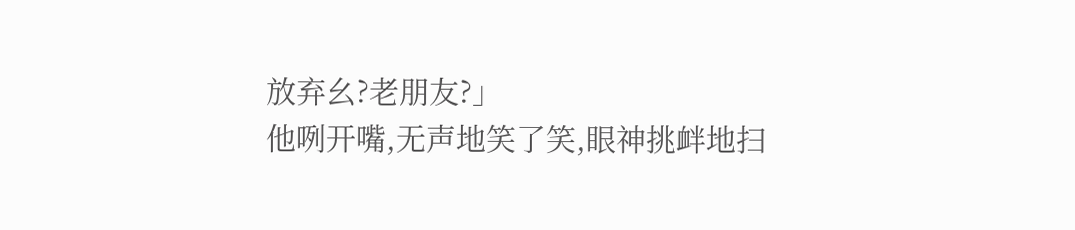放弃幺?老朋友?」
他咧开嘴,无声地笑了笑,眼神挑衅地扫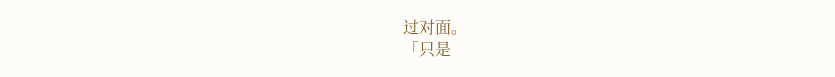过对面。
「只是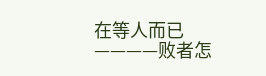在等人而已————败者怎